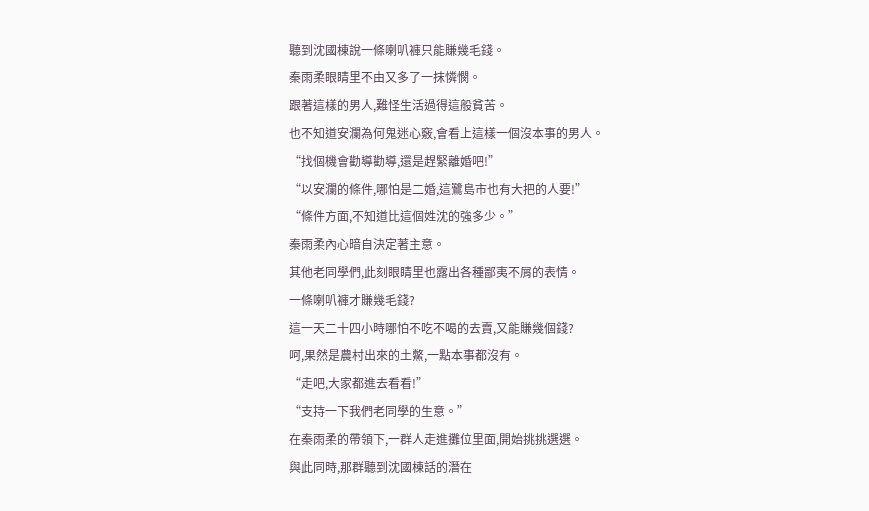聽到沈國棟說一條喇叭褲只能賺幾毛錢。
秦雨柔眼睛里不由又多了一抹憐憫。
跟著這樣的男人,難怪生活過得這般貧苦。
也不知道安瀾為何鬼迷心竅,會看上這樣一個沒本事的男人。
“找個機會勸導勸導,還是趕緊離婚吧!”
“以安瀾的條件,哪怕是二婚,這鷺島市也有大把的人要!”
“條件方面,不知道比這個姓沈的強多少。”
秦雨柔內心暗自決定著主意。
其他老同學們,此刻眼睛里也露出各種鄙夷不屑的表情。
一條喇叭褲才賺幾毛錢?
這一天二十四小時哪怕不吃不喝的去賣,又能賺幾個錢?
呵,果然是農村出來的土鱉,一點本事都沒有。
“走吧,大家都進去看看!”
“支持一下我們老同學的生意。”
在秦雨柔的帶領下,一群人走進攤位里面,開始挑挑選選。
與此同時,那群聽到沈國棟話的潛在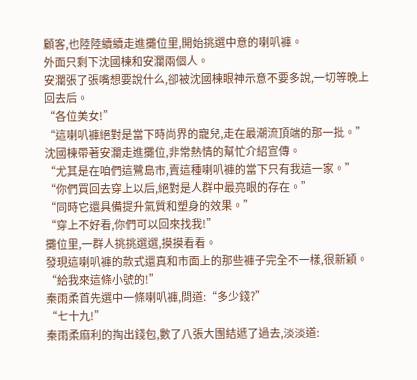顧客,也陸陸續續走進攤位里,開始挑選中意的喇叭褲。
外面只剩下沈國棟和安瀾兩個人。
安瀾張了張嘴想要說什么,卻被沈國棟眼神示意不要多說,一切等晚上回去后。
“各位美女!”
“這喇叭褲絕對是當下時尚界的寵兒,走在最潮流頂端的那一批。”
沈國棟帶著安瀾走進攤位,非常熱情的幫忙介紹宣傳。
“尤其是在咱們這鷺島市,賣這種喇叭褲的當下只有我這一家。”
“你們買回去穿上以后,絕對是人群中最亮眼的存在。”
“同時它還具備提升氣質和塑身的效果。”
“穿上不好看,你們可以回來找我!”
攤位里,一群人挑挑選選,摸摸看看。
發現這喇叭褲的款式還真和市面上的那些褲子完全不一樣,很新穎。
“給我來這條小號的!”
秦雨柔首先選中一條喇叭褲,問道:“多少錢?”
“七十九!”
秦雨柔麻利的掏出錢包,數了八張大團結遞了過去,淡淡道: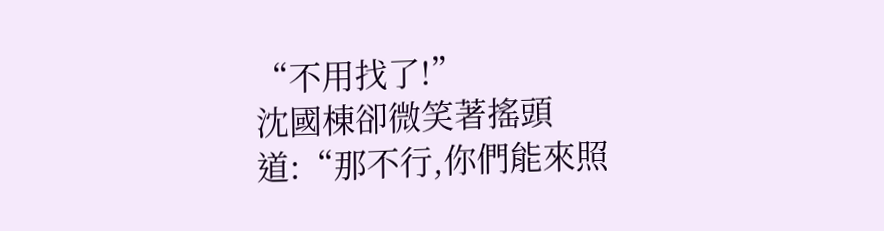“不用找了!”
沈國棟卻微笑著搖頭道:“那不行,你們能來照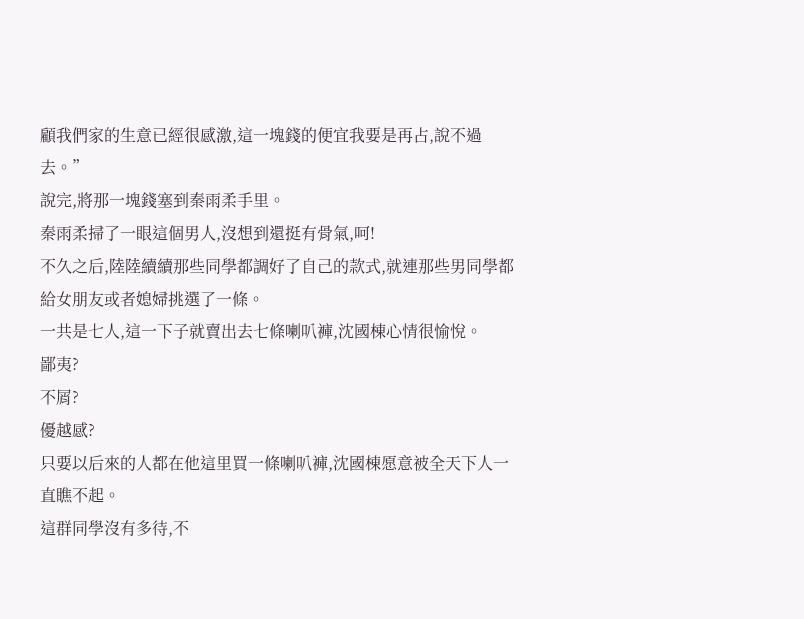顧我們家的生意已經很感激,這一塊錢的便宜我要是再占,說不過去。”
說完,將那一塊錢塞到秦雨柔手里。
秦雨柔掃了一眼這個男人,沒想到還挺有骨氣,呵!
不久之后,陸陸續續那些同學都調好了自己的款式,就連那些男同學都給女朋友或者媳婦挑選了一條。
一共是七人,這一下子就賣出去七條喇叭褲,沈國棟心情很愉悅。
鄙夷?
不屑?
優越感?
只要以后來的人都在他這里買一條喇叭褲,沈國棟愿意被全天下人一直瞧不起。
這群同學沒有多待,不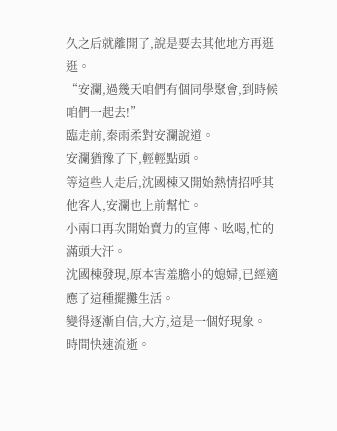久之后就離開了,說是要去其他地方再逛逛。
“安瀾,過幾天咱們有個同學聚會,到時候咱們一起去!”
臨走前,秦雨柔對安瀾說道。
安瀾猶豫了下,輕輕點頭。
等這些人走后,沈國棟又開始熱情招呼其他客人,安瀾也上前幫忙。
小兩口再次開始賣力的宣傳、吆喝,忙的滿頭大汗。
沈國棟發現,原本害羞膽小的媳婦,已經適應了這種擺攤生活。
變得逐漸自信,大方,這是一個好現象。
時間快速流逝。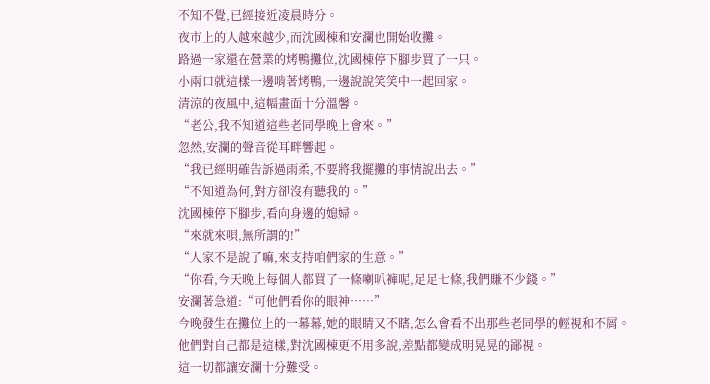不知不覺,已經接近凌晨時分。
夜市上的人越來越少,而沈國棟和安瀾也開始收攤。
路過一家還在營業的烤鴨攤位,沈國棟停下腳步買了一只。
小兩口就這樣一邊啃著烤鴨,一邊說說笑笑中一起回家。
清涼的夜風中,這幅畫面十分溫馨。
“老公,我不知道這些老同學晚上會來。”
忽然,安瀾的聲音從耳畔響起。
“我已經明確告訴過雨柔,不要將我擺攤的事情說出去。”
“不知道為何,對方卻沒有聽我的。”
沈國棟停下腳步,看向身邊的媳婦。
“來就來唄,無所謂的!”
“人家不是說了嘛,來支持咱們家的生意。”
“你看,今天晚上每個人都買了一條喇叭褲呢,足足七條,我們賺不少錢。”
安瀾著急道:“可他們看你的眼神……”
今晚發生在攤位上的一幕幕,她的眼睛又不瞎,怎么會看不出那些老同學的輕視和不屑。
他們對自己都是這樣,對沈國棟更不用多說,差點都變成明晃晃的鄙視。
這一切都讓安瀾十分難受。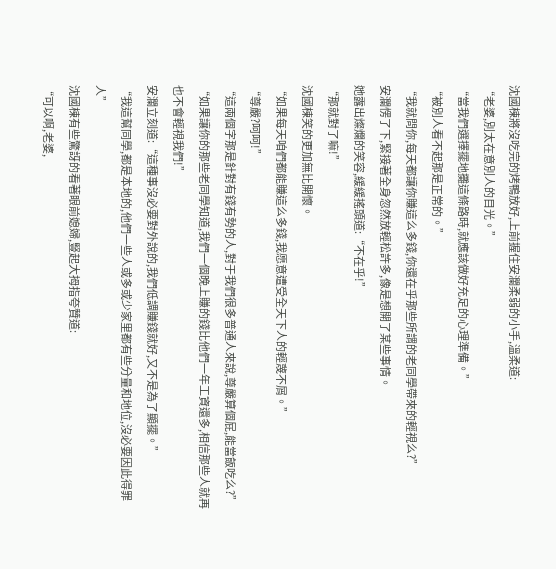沈國棟將沒吃完的烤鴨放好,上前握住安瀾柔弱的小手,溫柔道:
“老婆,別太在意別人的目光。”
“當我們選擇擺地攤這條路時,就應該做好充足的心理準備。”
“被別人看不起那是正常的。”
“我就問你,每天都讓你賺這么多錢,你還在乎那些所謂的老同學帶來的輕視么?”
安瀾愣了下,緊接著全身忽然放輕松許多,像是想開了某些事情。
她露出燦爛的笑容,緩緩搖頭道:“不在乎!”
“那就對了嘛!”
沈國棟笑的更加無比開懷。
“如果每天咱們都能賺這么多錢,我愿意遭受全天下人的輕蔑不屑。”
“尊嚴?呵呵!”
“這兩個字那是針對有錢有勢的人,對于我們很多普通人來說,尊嚴算個屁,能當飯吃么?”
“如果讓你的那些老同學知道,我們一個晚上賺的錢比他們一年工資還多,相信那些人就再也不會輕視我們!”
安瀾立刻道:“這種事沒必要對外說的,我們低調賺錢就好,又不是為了顯擺。”
“我這幫同學,都是本地的,他們一些人或多或少家里都有些分量和地位,沒必要因此得罪人”
沈國棟有些驚訝的看著眼前媳婦,豎起大拇指夸贊道:
“可以啊,老婆,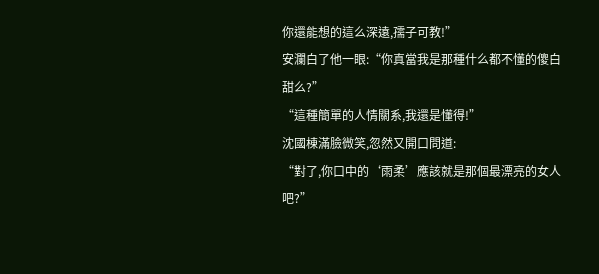你還能想的這么深遠,孺子可教!”
安瀾白了他一眼:“你真當我是那種什么都不懂的傻白甜么?”
“這種簡單的人情關系,我還是懂得!”
沈國棟滿臉微笑,忽然又開口問道:
“對了,你口中的‘雨柔’應該就是那個最漂亮的女人吧?”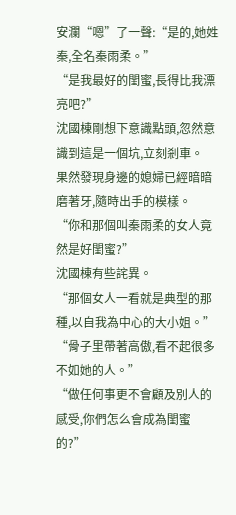安瀾“嗯”了一聲:“是的,她姓秦,全名秦雨柔。”
“是我最好的閨蜜,長得比我漂亮吧?”
沈國棟剛想下意識點頭,忽然意識到這是一個坑,立刻剎車。
果然發現身邊的媳婦已經暗暗磨著牙,隨時出手的模樣。
“你和那個叫秦雨柔的女人竟然是好閨蜜?”
沈國棟有些詫異。
“那個女人一看就是典型的那種,以自我為中心的大小姐。”
“骨子里帶著高傲,看不起很多不如她的人。”
“做任何事更不會顧及別人的感受,你們怎么會成為閨蜜的?”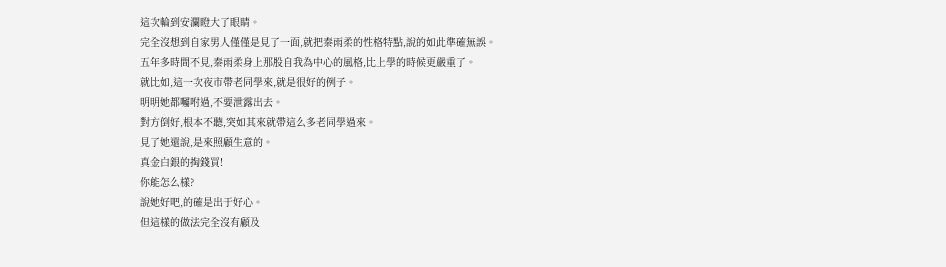這次輪到安瀾瞪大了眼睛。
完全沒想到自家男人僅僅是見了一面,就把秦雨柔的性格特點,說的如此準確無誤。
五年多時間不見,秦雨柔身上那股自我為中心的風格,比上學的時候更嚴重了。
就比如,這一次夜市帶老同學來,就是很好的例子。
明明她都囑咐過,不要泄露出去。
對方倒好,根本不聽,突如其來就帶這么多老同學過來。
見了她還說,是來照顧生意的。
真金白銀的掏錢買!
你能怎么樣?
說她好吧,的確是出于好心。
但這樣的做法完全沒有顧及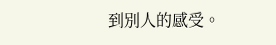到別人的感受。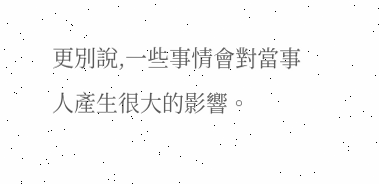更別說,一些事情會對當事人產生很大的影響。